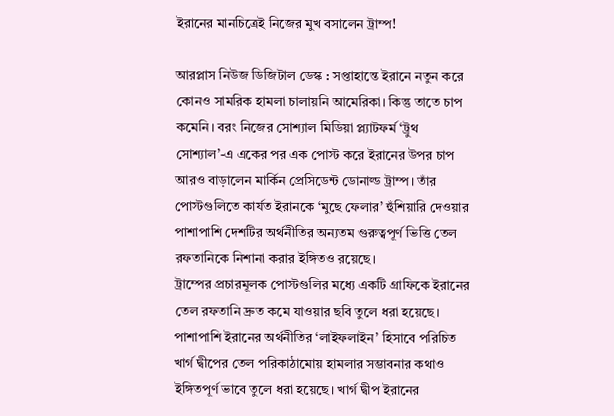ইরানের মানচিত্রেই নিজের মুখ বসালেন ট্রাম্প!

আরপ্লাস নিউজ ডিজিটাল ডেস্ক : সপ্তাহান্তে ইরানে নতুন করে কোনও সামরিক হামলা চালায়নি আমেরিকা। কিন্তু তাতে চাপ কমেনি। বরং নিজের সোশ্যাল মিডিয়া প্ল্যাটফর্ম ‘ট্রুথ সোশ্যাল’-এ একের পর এক পোস্ট করে ইরানের উপর চাপ আরও বাড়ালেন মার্কিন প্রেসিডেন্ট ডোনাল্ড ট্রাম্প। তাঁর পোস্টগুলিতে কার্যত ইরানকে ‘মুছে ফেলার’ হুঁশিয়ারি দেওয়ার পাশাপাশি দেশটির অর্থনীতির অন্যতম গুরুত্বপূর্ণ ভিত্তি তেল রফতানিকে নিশানা করার ইঙ্গিতও রয়েছে।
ট্রাম্পের প্রচারমূলক পোস্টগুলির মধ্যে একটি গ্রাফিকে ইরানের তেল রফতানি দ্রুত কমে যাওয়ার ছবি তুলে ধরা হয়েছে। পাশাপাশি ইরানের অর্থনীতির ‘লাইফলাইন’ হিসাবে পরিচিত খার্গ দ্বীপের তেল পরিকাঠামোয় হামলার সম্ভাবনার কথাও ইঙ্গিতপূর্ণ ভাবে তুলে ধরা হয়েছে। খার্গ দ্বীপ ইরানের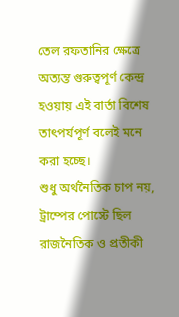তেল রফতানির ক্ষেত্রে অত্যন্ত গুরুত্বপূর্ণ কেন্দ্র হওয়ায় এই বার্তা বিশেষ তাৎপর্যপূর্ণ বলেই মনে করা হচ্ছে।
শুধু অর্থনৈতিক চাপ নয়, ট্রাম্পের পোস্টে ছিল রাজনৈতিক ও প্রতীকী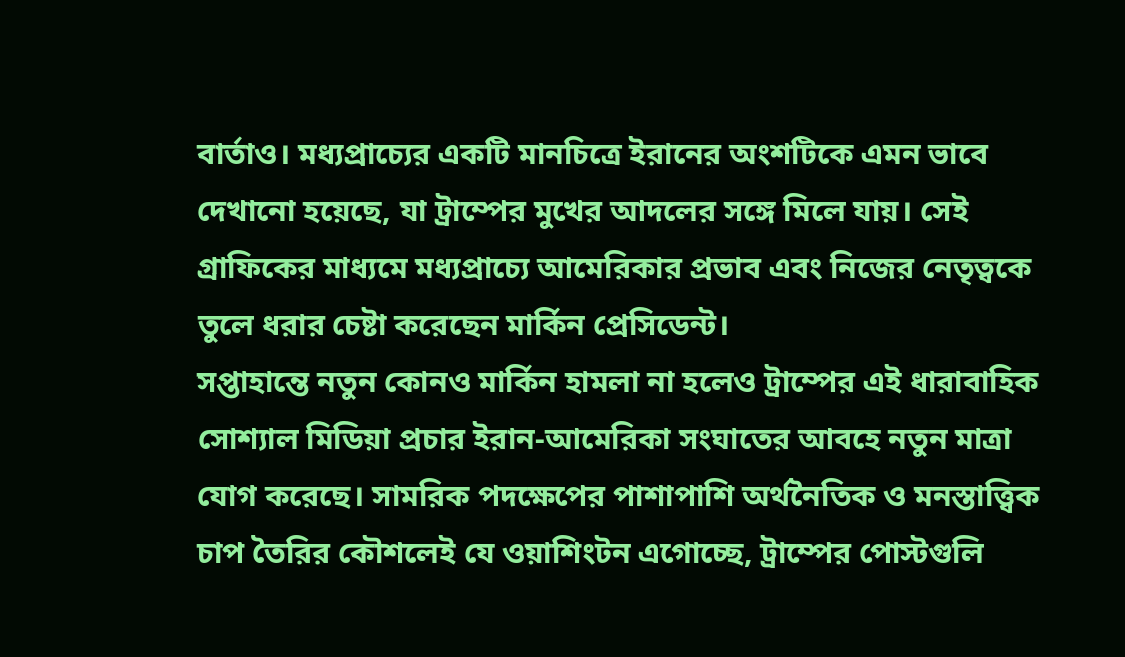বার্তাও। মধ্যপ্রাচ্যের একটি মানচিত্রে ইরানের অংশটিকে এমন ভাবে দেখানো হয়েছে, যা ট্রাম্পের মুখের আদলের সঙ্গে মিলে যায়। সেই গ্রাফিকের মাধ্যমে মধ্যপ্রাচ্যে আমেরিকার প্রভাব এবং নিজের নেতৃত্বকে তুলে ধরার চেষ্টা করেছেন মার্কিন প্রেসিডেন্ট।
সপ্তাহান্তে নতুন কোনও মার্কিন হামলা না হলেও ট্রাম্পের এই ধারাবাহিক সোশ্যাল মিডিয়া প্রচার ইরান-আমেরিকা সংঘাতের আবহে নতুন মাত্রা যোগ করেছে। সামরিক পদক্ষেপের পাশাপাশি অর্থনৈতিক ও মনস্তাত্ত্বিক চাপ তৈরির কৌশলেই যে ওয়াশিংটন এগোচ্ছে, ট্রাম্পের পোস্টগুলি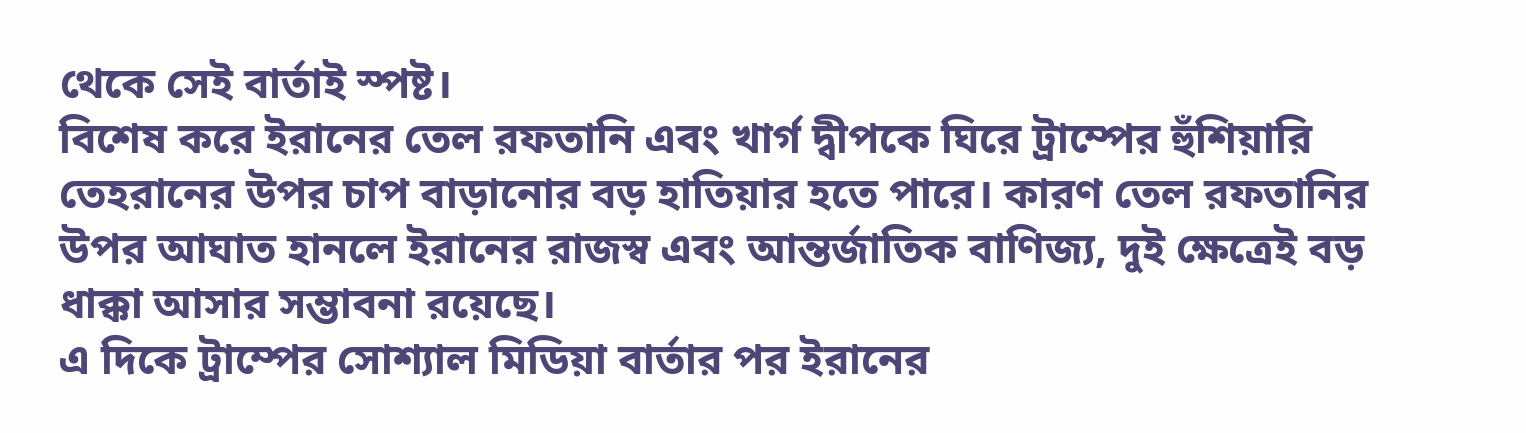থেকে সেই বার্তাই স্পষ্ট।
বিশেষ করে ইরানের তেল রফতানি এবং খার্গ দ্বীপকে ঘিরে ট্রাম্পের হুঁশিয়ারি তেহরানের উপর চাপ বাড়ানোর বড় হাতিয়ার হতে পারে। কারণ তেল রফতানির উপর আঘাত হানলে ইরানের রাজস্ব এবং আন্তর্জাতিক বাণিজ্য, দুই ক্ষেত্রেই বড় ধাক্কা আসার সম্ভাবনা রয়েছে।
এ দিকে ট্রাম্পের সোশ্যাল মিডিয়া বার্তার পর ইরানের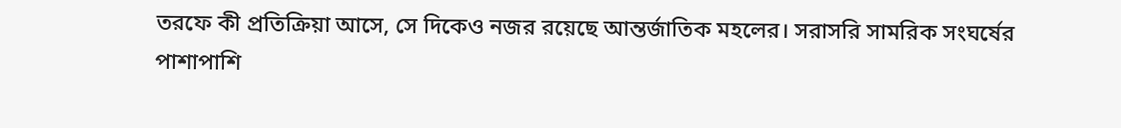তরফে কী প্রতিক্রিয়া আসে, সে দিকেও নজর রয়েছে আন্তর্জাতিক মহলের। সরাসরি সামরিক সংঘর্ষের পাশাপাশি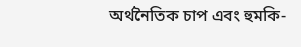অর্থনৈতিক চাপ এবং হুমকি-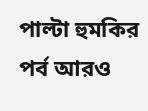পাল্টা হুমকির পর্ব আরও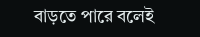বাড়তে পারে বলেই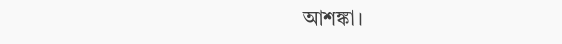আশঙ্কা।